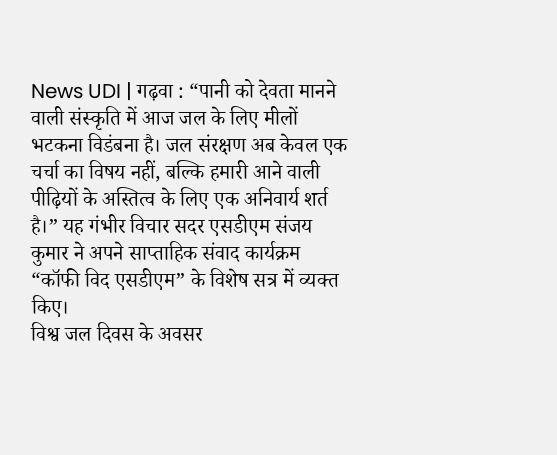News UDI | गढ़वा : “पानी को देवता मानने वाली संस्कृति में आज जल के लिए मीलों भटकना विडंबना है। जल संरक्षण अब केवल एक चर्चा का विषय नहीं, बल्कि हमारी आने वाली पीढ़ियों के अस्तित्व के लिए एक अनिवार्य शर्त है।” यह गंभीर विचार सदर एसडीएम संजय कुमार ने अपने साप्ताहिक संवाद कार्यक्रम “कॉफी विद एसडीएम” के विशेष सत्र में व्यक्त किए।
विश्व जल दिवस के अवसर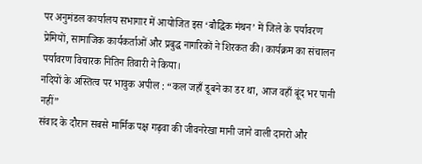पर अनुमंडल कार्यालय सभागार में आयोजित इस ‘बौद्धिक मंथन’ में जिले के पर्यावरण प्रेमियों, सामाजिक कार्यकर्ताओं और प्रबुद्ध नागरिकों ने शिरकत की। कार्यक्रम का संचालन पर्यावरण विचारक नितिन तिवारी ने किया।
नदियों के अस्तित्व पर भावुक अपील : “कल जहाँ डूबने का डर था, आज वहाँ बूंद भर पानी नहीं”
संवाद के दौरान सबसे मार्मिक पक्ष गढ़वा की जीवनरेखा मानी जाने वाली दानरो और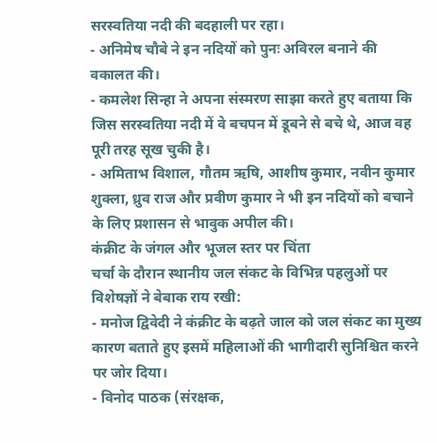सरस्वतिया नदी की बदहाली पर रहा।
- अनिमेष चौबे ने इन नदियों को पुनः अविरल बनाने की वकालत की।
- कमलेश सिन्हा ने अपना संस्मरण साझा करते हुए बताया कि जिस सरस्वतिया नदी में वे बचपन में डूबने से बचे थे, आज वह पूरी तरह सूख चुकी है।
- अमिताभ विशाल, गौतम ऋषि, आशीष कुमार, नवीन कुमार शुक्ला, ध्रुव राज और प्रवीण कुमार ने भी इन नदियों को बचाने के लिए प्रशासन से भावुक अपील की।
कंक्रीट के जंगल और भूजल स्तर पर चिंता
चर्चा के दौरान स्थानीय जल संकट के विभिन्न पहलुओं पर विशेषज्ञों ने बेबाक राय रखी:
- मनोज द्विवेदी ने कंक्रीट के बढ़ते जाल को जल संकट का मुख्य कारण बताते हुए इसमें महिलाओं की भागीदारी सुनिश्चित करने पर जोर दिया।
- विनोद पाठक (संरक्षक,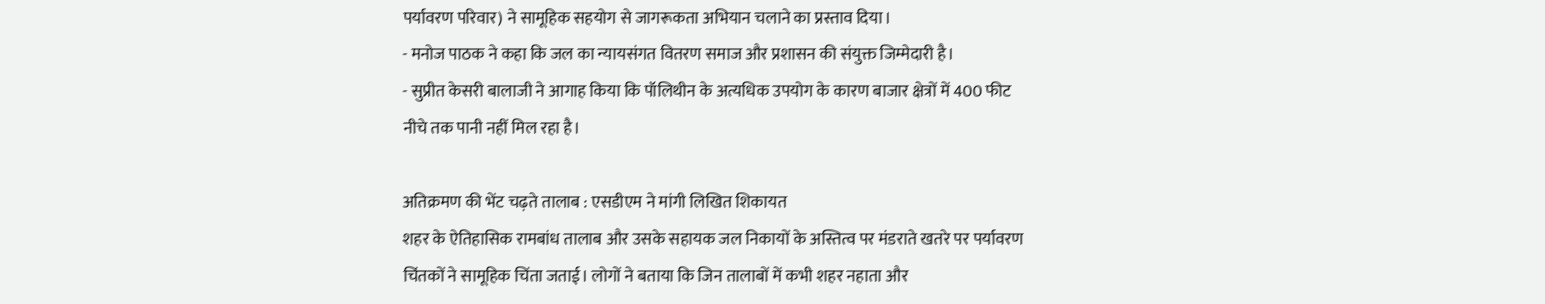पर्यावरण परिवार) ने सामूहिक सहयोग से जागरूकता अभियान चलाने का प्रस्ताव दिया।
- मनोज पाठक ने कहा कि जल का न्यायसंगत वितरण समाज और प्रशासन की संयुक्त जिम्मेदारी है।
- सुप्रीत केसरी बालाजी ने आगाह किया कि पॉलिथीन के अत्यधिक उपयोग के कारण बाजार क्षेत्रों में 400 फीट नीचे तक पानी नहीं मिल रहा है।

अतिक्रमण की भेंट चढ़ते तालाब : एसडीएम ने मांगी लिखित शिकायत
शहर के ऐतिहासिक रामबांध तालाब और उसके सहायक जल निकायों के अस्तित्व पर मंडराते खतरे पर पर्यावरण चिंतकों ने सामूहिक चिंता जताई। लोगों ने बताया कि जिन तालाबों में कभी शहर नहाता और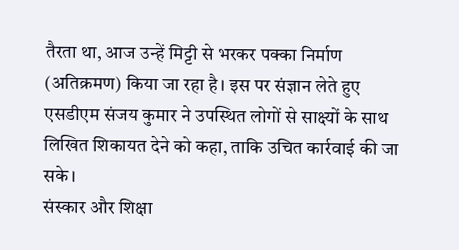तैरता था, आज उन्हें मिट्टी से भरकर पक्का निर्माण (अतिक्रमण) किया जा रहा है। इस पर संज्ञान लेते हुए एसडीएम संजय कुमार ने उपस्थित लोगों से साक्ष्यों के साथ लिखित शिकायत देने को कहा, ताकि उचित कार्रवाई की जा सके।
संस्कार और शिक्षा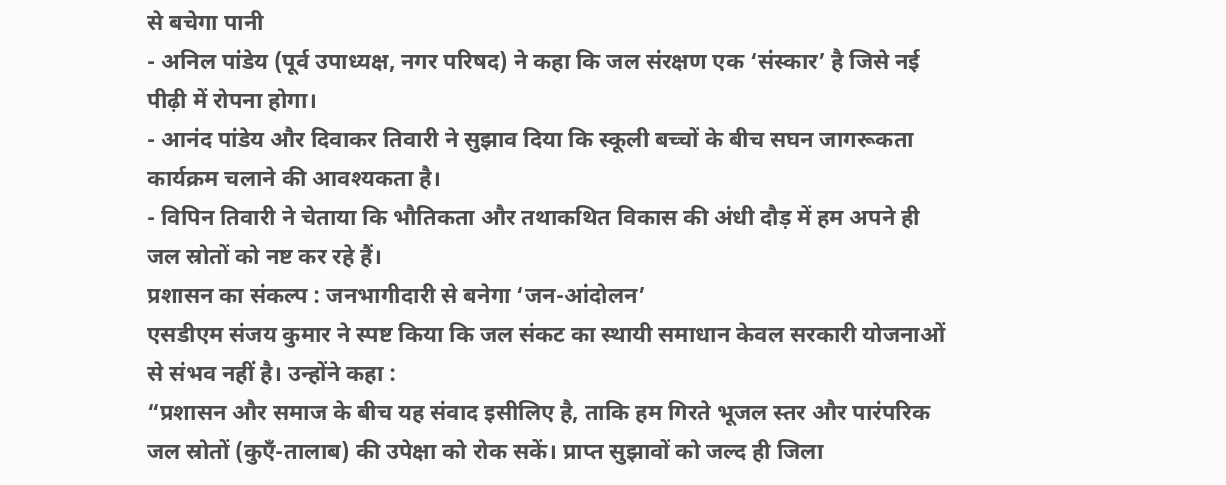से बचेगा पानी
- अनिल पांडेय (पूर्व उपाध्यक्ष, नगर परिषद) ने कहा कि जल संरक्षण एक ‘संस्कार’ है जिसे नई पीढ़ी में रोपना होगा।
- आनंद पांडेय और दिवाकर तिवारी ने सुझाव दिया कि स्कूली बच्चों के बीच सघन जागरूकता कार्यक्रम चलाने की आवश्यकता है।
- विपिन तिवारी ने चेताया कि भौतिकता और तथाकथित विकास की अंधी दौड़ में हम अपने ही जल स्रोतों को नष्ट कर रहे हैं।
प्रशासन का संकल्प : जनभागीदारी से बनेगा ‘जन-आंदोलन’
एसडीएम संजय कुमार ने स्पष्ट किया कि जल संकट का स्थायी समाधान केवल सरकारी योजनाओं से संभव नहीं है। उन्होंने कहा :
“प्रशासन और समाज के बीच यह संवाद इसीलिए है, ताकि हम गिरते भूजल स्तर और पारंपरिक जल स्रोतों (कुएँ-तालाब) की उपेक्षा को रोक सकें। प्राप्त सुझावों को जल्द ही जिला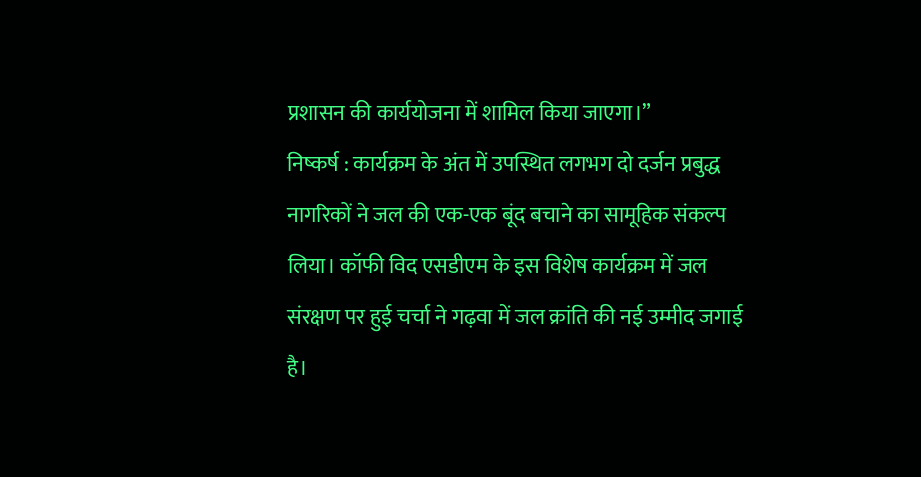प्रशासन की कार्ययोजना में शामिल किया जाएगा।”
निष्कर्ष : कार्यक्रम के अंत में उपस्थित लगभग दो दर्जन प्रबुद्ध नागरिकों ने जल की एक-एक बूंद बचाने का सामूहिक संकल्प लिया। कॉफी विद एसडीएम के इस विशेष कार्यक्रम में जल संरक्षण पर हुई चर्चा ने गढ़वा में जल क्रांति की नई उम्मीद जगाई है।